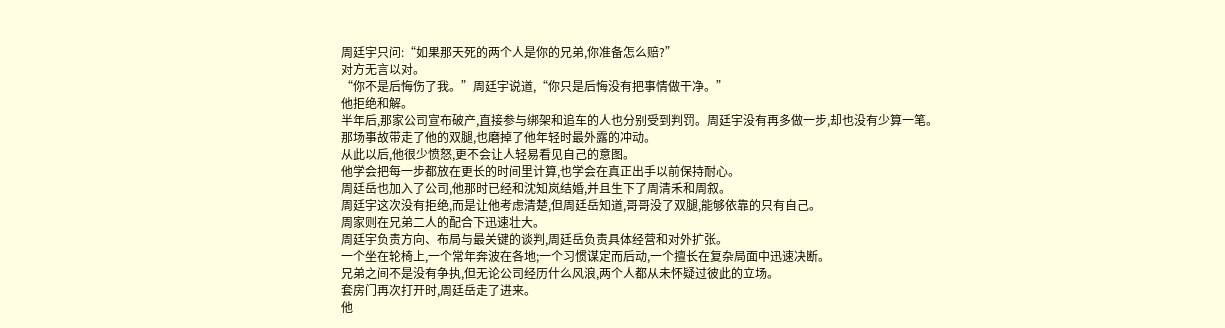周廷宇只问:“如果那天死的两个人是你的兄弟,你准备怎么赔?”
对方无言以对。
“你不是后悔伤了我。”周廷宇说道,“你只是后悔没有把事情做干净。”
他拒绝和解。
半年后,那家公司宣布破产,直接参与绑架和追车的人也分别受到判罚。周廷宇没有再多做一步,却也没有少算一笔。
那场事故带走了他的双腿,也磨掉了他年轻时最外露的冲动。
从此以后,他很少愤怒,更不会让人轻易看见自己的意图。
他学会把每一步都放在更长的时间里计算,也学会在真正出手以前保持耐心。
周廷岳也加入了公司,他那时已经和沈知岚结婚,并且生下了周清禾和周叙。
周廷宇这次没有拒绝,而是让他考虑清楚,但周廷岳知道,哥哥没了双腿,能够依靠的只有自己。
周家则在兄弟二人的配合下迅速壮大。
周廷宇负责方向、布局与最关键的谈判,周廷岳负责具体经营和对外扩张。
一个坐在轮椅上,一个常年奔波在各地;一个习惯谋定而后动,一个擅长在复杂局面中迅速决断。
兄弟之间不是没有争执,但无论公司经历什么风浪,两个人都从未怀疑过彼此的立场。
套房门再次打开时,周廷岳走了进来。
他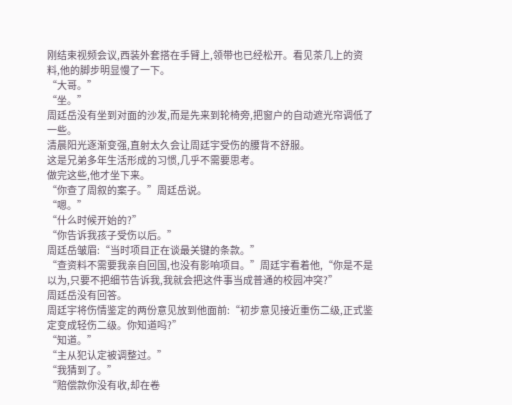刚结束视频会议,西装外套搭在手臂上,领带也已经松开。看见茶几上的资料,他的脚步明显慢了一下。
“大哥。”
“坐。”
周廷岳没有坐到对面的沙发,而是先来到轮椅旁,把窗户的自动遮光帘调低了一些。
清晨阳光逐渐变强,直射太久会让周廷宇受伤的腰背不舒服。
这是兄弟多年生活形成的习惯,几乎不需要思考。
做完这些,他才坐下来。
“你查了周叙的案子。”周廷岳说。
“嗯。”
“什么时候开始的?”
“你告诉我孩子受伤以后。”
周廷岳皱眉:“当时项目正在谈最关键的条款。”
“查资料不需要我亲自回国,也没有影响项目。”周廷宇看着他,“你是不是以为,只要不把细节告诉我,我就会把这件事当成普通的校园冲突?”
周廷岳没有回答。
周廷宇将伤情鉴定的两份意见放到他面前:“初步意见接近重伤二级,正式鉴定变成轻伤二级。你知道吗?”
“知道。”
“主从犯认定被调整过。”
“我猜到了。”
“赔偿款你没有收,却在卷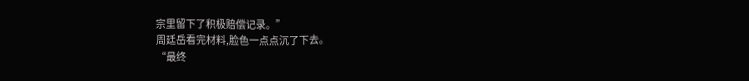宗里留下了积极赔偿记录。”
周廷岳看完材料,脸色一点点沉了下去。
“最终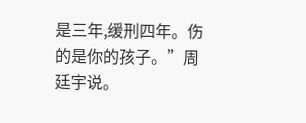是三年,缓刑四年。伤的是你的孩子。”周廷宇说。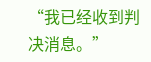“我已经收到判决消息。”